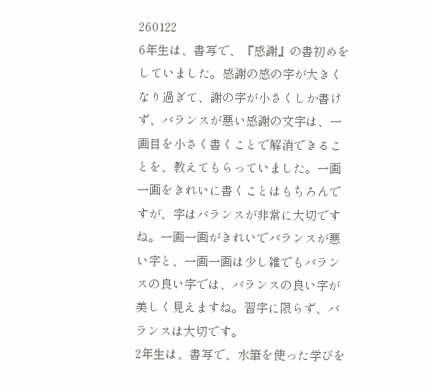260122
6年生は、書写で、『感謝』の書初めをしていました。感謝の感の字が大きくなり過ぎて、謝の字が小さくしか書けず、バランスが悪い感謝の文字は、一画目を小さく書くことで解消できることを、教えてもらっていました。一画一画をきれいに書くことはもちろんですが、字はバランスが非常に大切ですね。一画一画がきれいでバランスが悪い字と、一画一画は少し雑でもバランスの良い字では、バランスの良い字が美しく見えますね。習字に限らず、バランスは大切です。
2年生は、書写で、水筆を使った学びを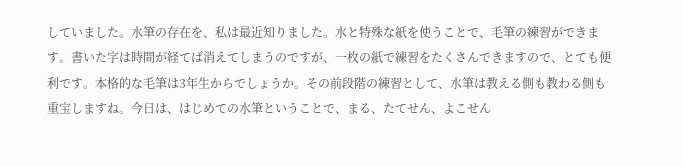していました。水筆の存在を、私は最近知りました。水と特殊な紙を使うことで、毛筆の練習ができます。書いた字は時間が経てば消えてしまうのですが、一枚の紙で練習をたくさんできますので、とても便利です。本格的な毛筆は3年生からでしょうか。その前段階の練習として、水筆は教える側も教わる側も重宝しますね。今日は、はじめての水筆ということで、まる、たてせん、よこせん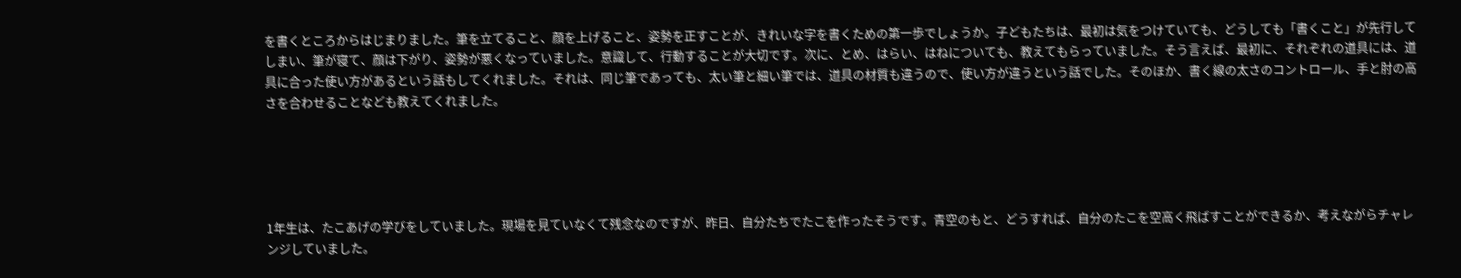を書くところからはじまりました。筆を立てること、顔を上げること、姿勢を正すことが、きれいな字を書くための第一歩でしょうか。子どもたちは、最初は気をつけていても、どうしても「書くこと」が先行してしまい、筆が寝て、顔は下がり、姿勢が悪くなっていました。意識して、行動することが大切です。次に、とめ、はらい、はねについても、教えてもらっていました。そう言えば、最初に、それぞれの道具には、道具に合った使い方があるという話もしてくれました。それは、同じ筆であっても、太い筆と細い筆では、道具の材質も違うので、使い方が違うという話でした。そのほか、書く線の太さのコントロール、手と肘の高さを合わせることなども教えてくれました。





1年生は、たこあげの学びをしていました。現場を見ていなくて残念なのですが、昨日、自分たちでたこを作ったそうです。青空のもと、どうすれば、自分のたこを空高く飛ばすことができるか、考えながらチャレンジしていました。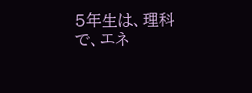5年生は、理科で、エネ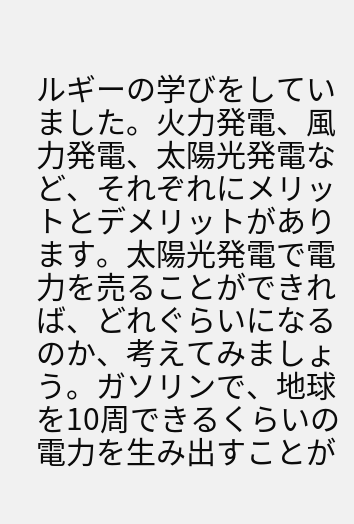ルギーの学びをしていました。火力発電、風力発電、太陽光発電など、それぞれにメリットとデメリットがあります。太陽光発電で電力を売ることができれば、どれぐらいになるのか、考えてみましょう。ガソリンで、地球を10周できるくらいの電力を生み出すことが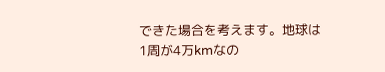できた場合を考えます。地球は1周が4万kmなの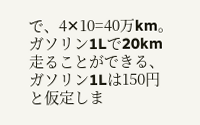で、4✕10=40万km。ガソリン1Lで20km走ることができる、ガソリン1Lは150円と仮定しま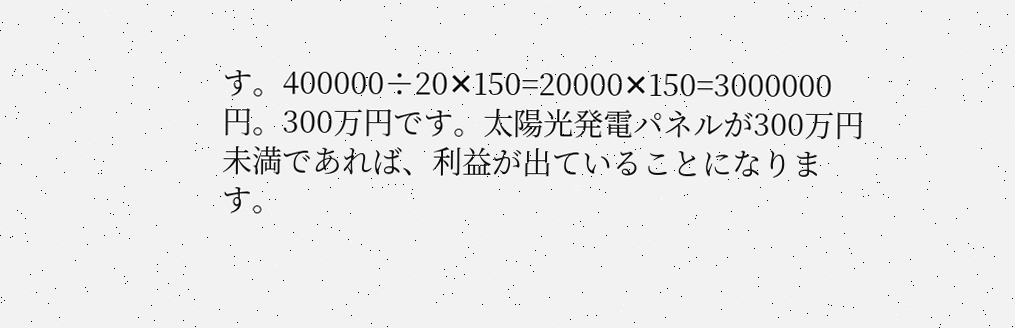す。400000÷20✕150=20000✕150=3000000円。300万円です。太陽光発電パネルが300万円未満であれば、利益が出ていることになります。